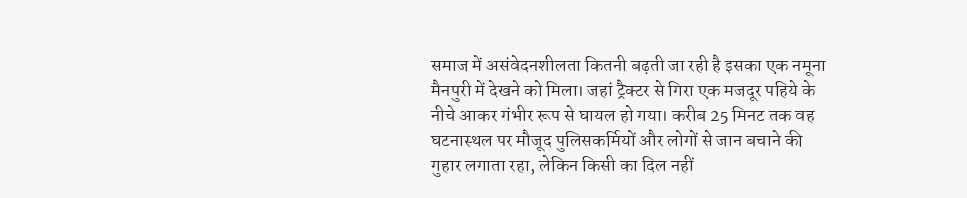समाज में असंवेदनशीलता कितनी बढ़ती जा रही है इसका एक नमूना मैनपुरी में देखने को मिला। जहां ट्रैक्टर से गिरा एक मजदूर पहिये के नीचे आकर गंभीर रूप से घायल हो गया। करीब 25 मिनट तक वह घटनास्थल पर मौजूद पुलिसकर्मियों और लोगों से जान बचाने की गुहार लगाता रहा, लेकिन किसी का दिल नहीं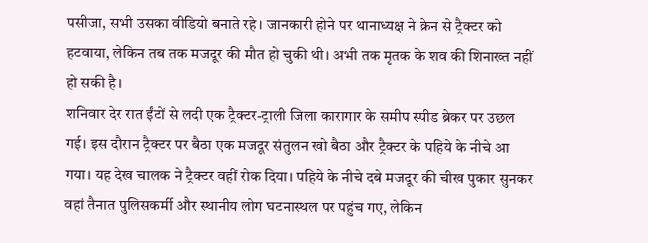पसीजा, सभी उसका वीडियो बनाते रहे। जानकारी होने पर थानाध्यक्ष ने क्रेन से ट्रैक्टर को हटवाया, लेकिन तब तक मजदूर की मौत हो चुकी थी। अभी तक मृतक के शव की शिनाख्त नहीं हो सकी है।
शनिवार देर रात ईंटों से लदी एक ट्रैक्टर-ट्राली जिला कारागार के समीप स्पीड ब्रेकर पर उछल गई। इस दौरान ट्रैक्टर पर बैठा एक मजदूर संतुलन खो बैठा और ट्रैक्टर के पहिये के नीचे आ गया। यह देख चालक ने ट्रैक्टर वहीं रोक दिया। पहिये के नीचे दबे मजदूर की चीख पुकार सुनकर वहां तैनात पुलिसकर्मी और स्थानीय लोग घटनास्थल पर पहुंच गए, लेकिन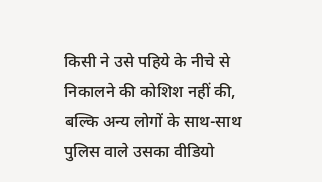किसी ने उसे पहिये के नीचे से निकालने की कोशिश नहीं की, बल्कि अन्य लोगों के साथ-साथ पुलिस वाले उसका वीडियो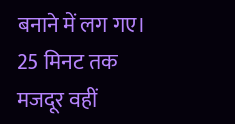बनाने में लग गए। 25 मिनट तक मजदूर वहीं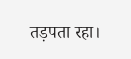तड़पता रहा।